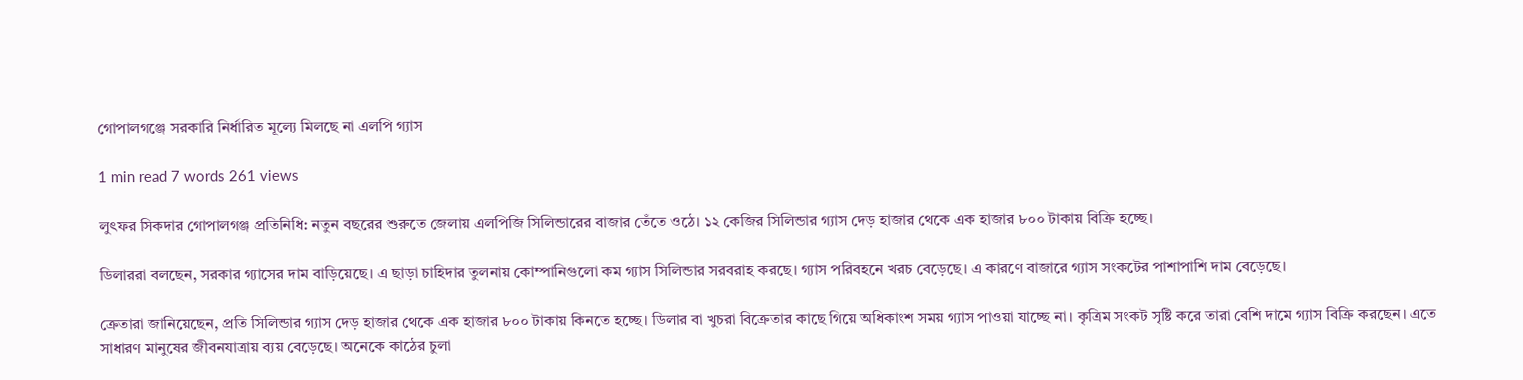গোপালগঞ্জে সরকারি নির্ধারিত মূল্যে মিলছে না এলপি গ্যাস

1 min read 7 words 261 views

লুৎফর সিকদার গোপালগঞ্জ প্রতিনিধি: নতুন বছরের শুরুতে জেলায় এলপিজি সিলিন্ডারের বাজার তেঁতে ওঠে। ১২ কেজির সিলিন্ডার গ্যাস দেড় হাজার থেকে এক হাজার ৮০০ টাকায় বিক্রি হচ্ছে।

ডিলাররা বলছেন, সরকার গ্যাসের দাম বাড়িয়েছে। এ ছাড়া চাহিদার তুলনায় কোম্পানিগুলো কম গ্যাস সিলিন্ডার সরবরাহ করছে। গ্যাস পরিবহনে খরচ বেড়েছে। এ কারণে বাজারে গ্যাস সংকটের পাশাপাশি দাম বেড়েছে।

ক্রেতারা জানিয়েছেন, প্রতি সিলিন্ডার গ্যাস দেড় হাজার থেকে এক হাজার ৮০০ টাকায় কিনতে হচ্ছে। ডিলার বা খুচরা বিক্রেতার কাছে গিয়ে অধিকাংশ সময় গ্যাস পাওয়া যাচ্ছে না। কৃত্রিম সংকট সৃষ্টি করে তারা বেশি দামে গ্যাস বিক্রি করছেন। এতে সাধারণ মানুষের জীবনযাত্রায় ব্যয় বেড়েছে। অনেকে কাঠের চুলা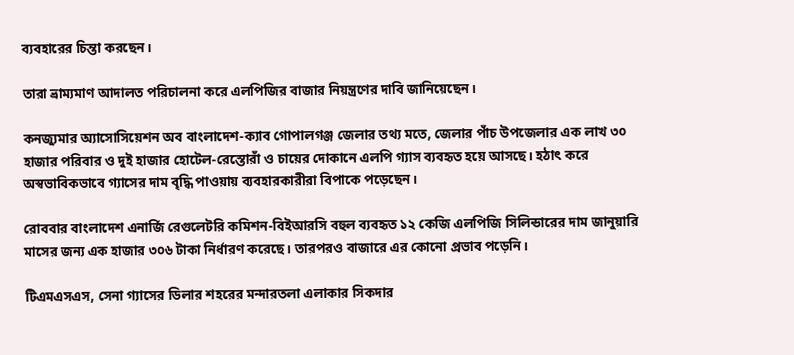ব্যবহারের চিন্তা করছেন।

তারা ভ্রাম্যমাণ আদালত পরিচালনা করে এলপিজির বাজার নিয়ন্ত্রণের দাবি জানিয়েছেন।

কনজ্যুমার অ্যাসোসিয়েশন অব বাংলাদেশ-ক্যাব গোপালগঞ্জ জেলার তথ্য মতে, জেলার পাঁচ উপজেলার এক লাখ ৩০ হাজার পরিবার ও দুই হাজার হোটেল-রেস্তোরাঁ ও চায়ের দোকানে এলপি গ্যাস ব্যবহৃত হয়ে আসছে। হঠাৎ করে অস্বভাবিকভাবে গ্যাসের দাম বৃদ্ধি পাওয়ায় ব্যবহারকারীরা বিপাকে পড়েছেন।

রোববার বাংলাদেশ এনার্জি রেগুলেটরি কমিশন-বিইআরসি বহুল ব্যবহৃত ১২ কেজি এলপিজি সিলিন্ডারের দাম জানুয়ারি মাসের জন্য এক হাজার ৩০৬ টাকা নির্ধারণ করেছে। তারপরও বাজারে এর কোনো প্রভাব পড়েনি।

টিএমএসএস, সেনা গ্যাসের ডিলার শহরের মন্দারতলা এলাকার সিকদার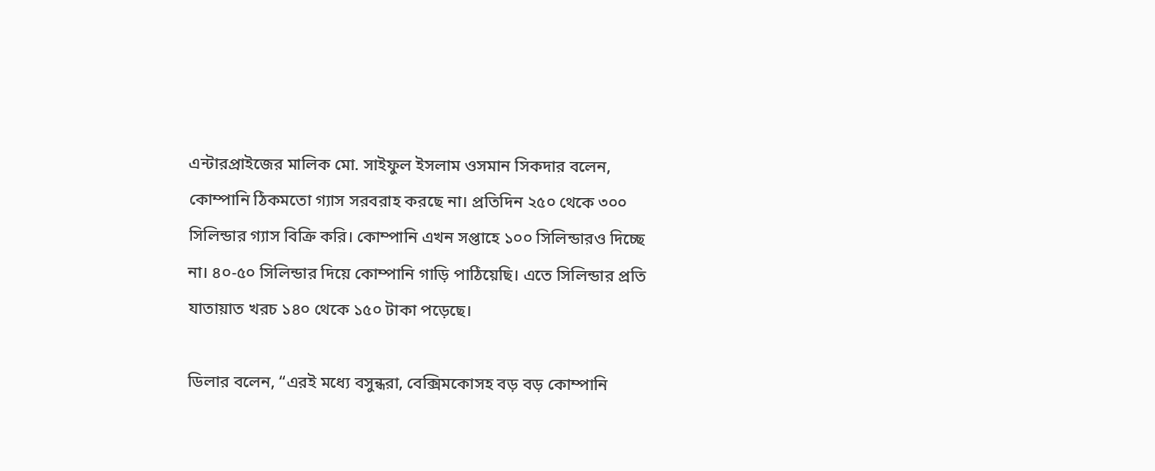এন্টারপ্রাইজের মালিক মো. সাইফুল ইসলাম ওসমান সিকদার বলেন, কোম্পানি ঠিকমতো গ্যাস সরবরাহ করছে না। প্রতিদিন ২৫০ থেকে ৩০০ সিলিন্ডার গ্যাস বিক্রি করি। কোম্পানি এখন সপ্তাহে ১০০ সিলিন্ডারও দিচ্ছে না। ৪০-৫০ সিলিন্ডার দিয়ে কোম্পানি গাড়ি পাঠিয়েছি। এতে সিলিন্ডার প্রতি যাতায়াত খরচ ১৪০ থেকে ১৫০ টাকা পড়েছে।

ডিলার বলেন, “এরই মধ্যে বসুন্ধরা, বেক্সিমকোসহ বড় বড় কোম্পানি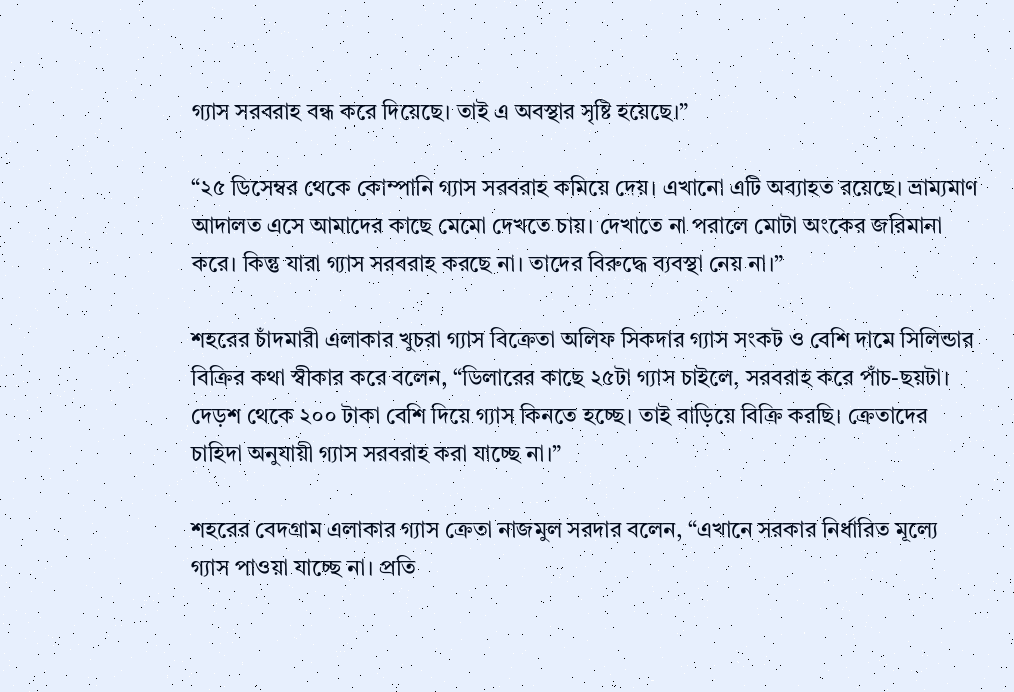গ্যাস সরবরাহ বন্ধ করে দিয়েছে। তাই এ অবস্থার সৃষ্টি হয়েছে।”

“২৫ ডিসেম্বর থেকে কোম্পানি গ্যাস সরবরাহ কমিয়ে দেয়। এখানো এটি অব্যাহত রয়েছে। ভ্রাম্যমাণ আদালত এসে আমাদের কাছে মেমো দেখতে চায়। দেখাতে না পরালে মোটা অংকের জরিমানা করে। কিন্তু যারা গ্যাস সরবরাহ করছে না। তাদের বিরুদ্ধে ব্যবস্থা নেয় না।”

শহরের চাঁদমারী এলাকার খুচরা গ্যাস বিক্রেতা অলিফ সিকদার গ্যাস সংকট ও বেশি দামে সিলিন্ডার বিক্রির কথা স্বীকার করে বলেন, “ডিলারের কাছে ২৫টা গ্যাস চাইলে, সরবরাহ করে পাঁচ-ছয়টা। দেড়শ থেকে ২০০ টাকা বেশি দিয়ে গ্যাস কিনতে হচ্ছে। তাই বাড়িয়ে বিক্রি করছি। ক্রেতাদের চাহিদা অনুযায়ী গ্যাস সরবরাহ করা যাচ্ছে না।”

শহরের বেদগ্রাম এলাকার গ্যাস ক্রেতা নাজমুল সরদার বলেন, “এখানে সরকার নির্ধারিত মূল্যে গ্যাস পাওয়া যাচ্ছে না। প্রতি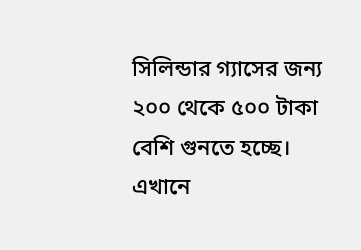সিলিন্ডার গ্যাসের জন্য ২০০ থেকে ৫০০ টাকা বেশি গুনতে হচ্ছে। এখানে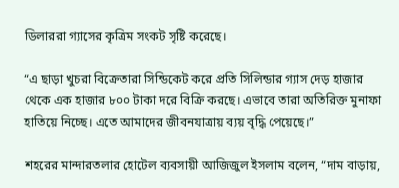ডিলাররা গ্যাসের কৃত্রিম সংকট সৃষ্টি করেছে।

“এ ছাড়া খুচরা বিক্রেতারা সিন্ডিকেট করে প্রতি সিলিন্ডার গ্যাস দেড় হাজার থেকে এক হাজার ৮০০ টাকা দরে বিক্রি করছে। এভাবে তারা অতিরিক্ত মুনাফা হাতিয়ে নিচ্ছে। এতে আমাদের জীবনযাত্রায় ব্যয় বৃদ্ধি পেয়েছে।”

শহরের মান্দারতলার হোটেল ব্যবসায়ী আজিজুল ইসলাম বলেন, “দাম বাড়ায়,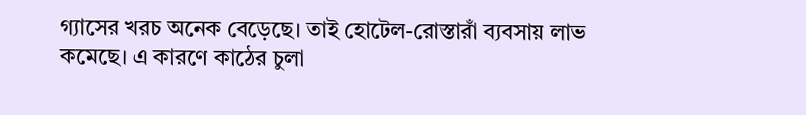গ্যাসের খরচ অনেক বেড়েছে। তাই হোটেল-রোস্তারাঁ ব্যবসায় লাভ কমেছে। এ কারণে কাঠের চুলা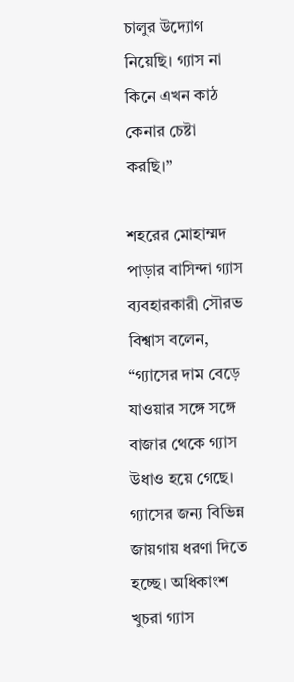চালুর উদ্যোগ নিয়েছি। গ্যাস না কিনে এখন কাঠ কেনার চেষ্টা করছি।”

শহরের মোহাম্মদ পাড়ার বাসিন্দা গ্যাস ব্যবহারকারী সৌরভ বিশ্বাস বলেন, “গ্যাসের দাম বেড়ে যাওয়ার সঙ্গে সঙ্গে বাজার থেকে গ্যাস উধাও হয়ে গেছে। গ্যাসের জন্য বিভিন্ন জায়গায় ধরণা দিতে হচ্ছে। অধিকাংশ খুচরা গ্যাস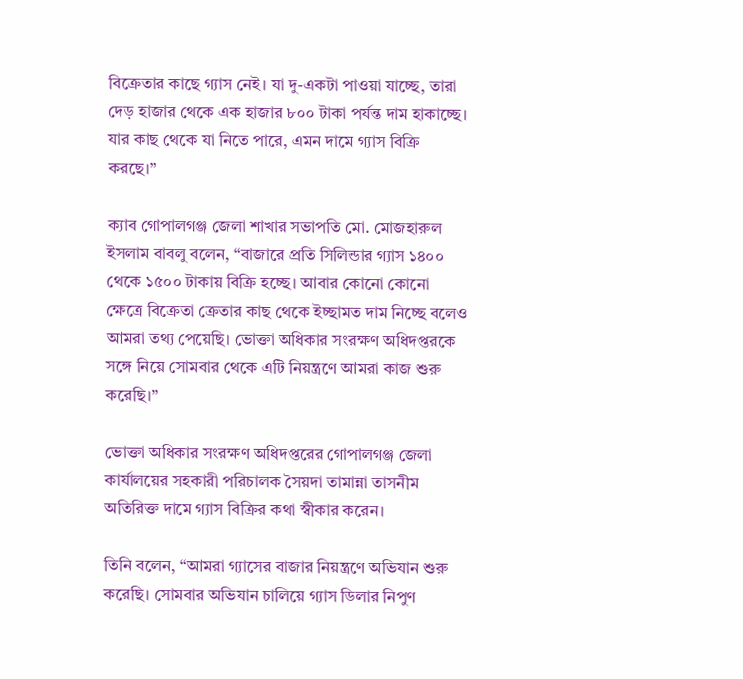বিক্রেতার কাছে গ্যাস নেই। যা দু-একটা পাওয়া যাচ্ছে, তারা দেড় হাজার থেকে এক হাজার ৮০০ টাকা পর্যন্ত দাম হাকাচ্ছে। যার কাছ থেকে যা নিতে পারে, এমন দামে গ্যাস বিক্রি করছে।”

ক্যাব গোপালগঞ্জ জেলা শাখার সভাপতি মো. মোজহারুল ইসলাম বাবলু বলেন, “বাজারে প্রতি সিলিন্ডার গ্যাস ১৪০০ থেকে ১৫০০ টাকায় বিক্রি হচ্ছে। আবার কোনো কোনো ক্ষেত্রে বিক্রেতা ক্রেতার কাছ থেকে ইচ্ছামত দাম নিচ্ছে বলেও আমরা তথ্য পেয়েছি। ভোক্তা অধিকার সংরক্ষণ অধিদপ্তরকে সঙ্গে নিয়ে সোমবার থেকে এটি নিয়ন্ত্রণে আমরা কাজ শুরু করেছি।”

ভোক্তা অধিকার সংরক্ষণ অধিদপ্তরের গোপালগঞ্জ জেলা কার্যালয়ের সহকারী পরিচালক সৈয়দা তামান্না তাসনীম অতিরিক্ত দামে গ্যাস বিক্রির কথা স্বীকার করেন।

তিনি বলেন, “আমরা গ্যাসের বাজার নিয়ন্ত্রণে অভিযান শুরু করেছি। সোমবার অভিযান চালিয়ে গ্যাস ডিলার নিপুণ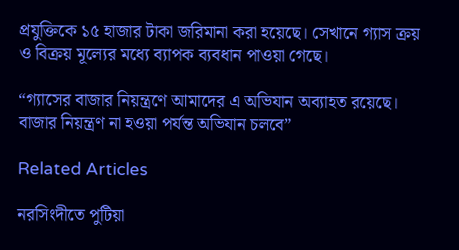প্রযুক্তিকে ১৫ হাজার টাকা জরিমানা করা হয়েছে। সেখানে গ্যাস ক্রয় ও বিক্রয় মূল্যের মধ্যে ব্যাপক ব্যবধান পাওয়া গেছে।

“গ্যাসের বাজার নিয়ন্ত্রণে আমাদের এ অভিযান অব্যাহত রয়েছে। বাজার নিয়ন্ত্রণ না হওয়া পর্যন্ত অভিযান চলবে”

Related Articles

নরসিংদীতে পুটিয়া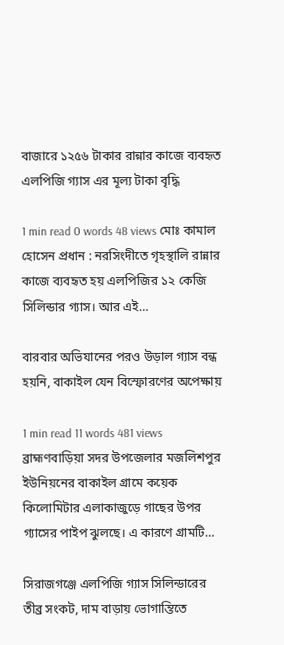বাজারে ১২৫৬ টাকার রান্নার কাজে ব্যবহৃত এলপিজি গ্যাস এর মূল্য টাকা বৃদ্ধি

1 min read 0 words 48 views মোঃ কামাল হোসেন প্রধান : নরসিংদীতে গৃহস্থালি রান্নার কাজে ব্যবহৃত হয় এলপিজির ১২ কেজি সিলিন্ডার গ্যাস। আর এই…

বারবার অভিযানের পরও উড়াল গ্যাস বন্ধ হয়নি, বাকাইল যেন বিস্ফোরণের অপেক্ষায়

1 min read 11 words 481 views ব্রাহ্মণবাড়িয়া সদর উপজেলার মজলিশপুর ইউনিয়নের বাকাইল গ্রামে কয়েক কিলোমিটার এলাকাজুড়ে গাছের উপর গ্যাসের পাইপ ঝুলছে। এ কারণে গ্রামটি…

সিরাজগঞ্জে এলপিজি গ্যাস সিলিন্ডারের তীব্র সংকট, দাম বাড়ায় ভোগান্তিতে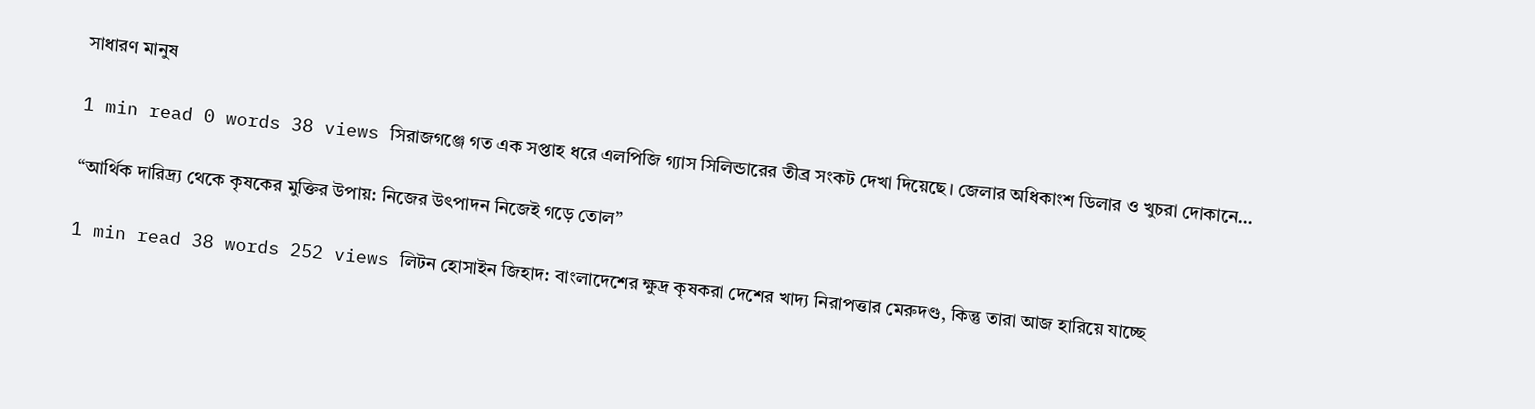সাধারণ মানুষ

1 min read 0 words 38 views সিরাজগঞ্জে গত এক সপ্তাহ ধরে এলপিজি গ্যাস সিলিন্ডারের তীব্র সংকট দেখা দিয়েছে। জেলার অধিকাংশ ডিলার ও খুচরা দোকানে…

“আর্থিক দারিদ্র্য থেকে কৃষকের মুক্তির উপায়: নিজের উৎপাদন নিজেই গড়ে তোল”

1 min read 38 words 252 views লিটন হোসাইন জিহাদ: বাংলাদেশের ক্ষুদ্র কৃষকরা দেশের খাদ্য নিরাপত্তার মেরুদণ্ড, কিন্তু তারা আজ হারিয়ে যাচ্ছে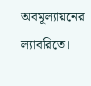অবমূল্যায়নের ল্যাবরিতে।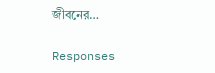জীবনের…

Responses